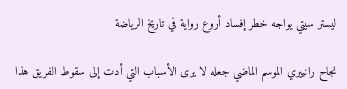ليستر سيتي يواجه خطر إفساد أروع رواية في تاريخ الرياضة

نجاح رانييري الموسم الماضي جعله لا يرى الأسباب التي أدت إلى سقوط الفريق هذا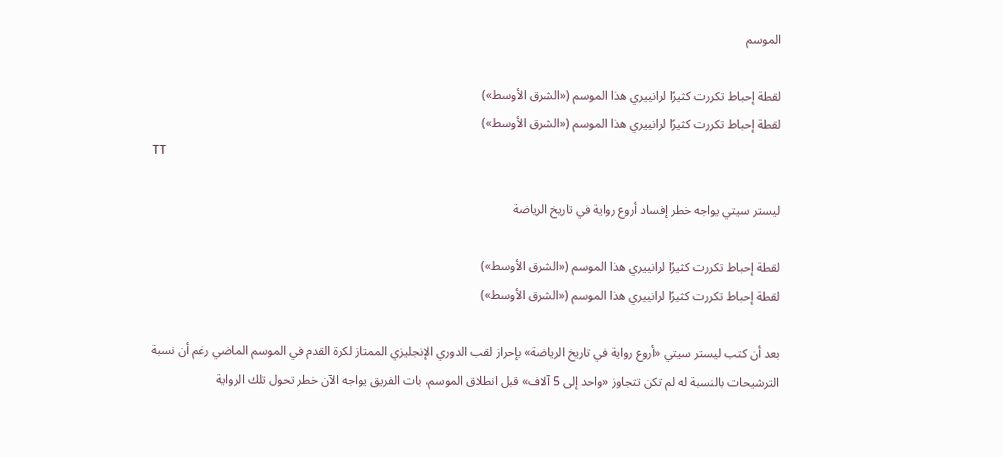الموسم

لقطة إحباط تكررت كثيرًا لرانييري هذا الموسم («الشرق الأوسط»)
لقطة إحباط تكررت كثيرًا لرانييري هذا الموسم («الشرق الأوسط»)
TT

ليستر سيتي يواجه خطر إفساد أروع رواية في تاريخ الرياضة

لقطة إحباط تكررت كثيرًا لرانييري هذا الموسم («الشرق الأوسط»)
لقطة إحباط تكررت كثيرًا لرانييري هذا الموسم («الشرق الأوسط»)

بعد أن كتب ليستر سيتي «أروع رواية في تاريخ الرياضة» بإحراز لقب الدوري الإنجليزي الممتاز لكرة القدم في الموسم الماضي رغم أن نسبة الترشيحات بالنسبة له لم تكن تتجاوز «واحد إلى 5 آلاف» قبل انطلاق الموسم، بات الفريق يواجه الآن خطر تحول تلك الرواية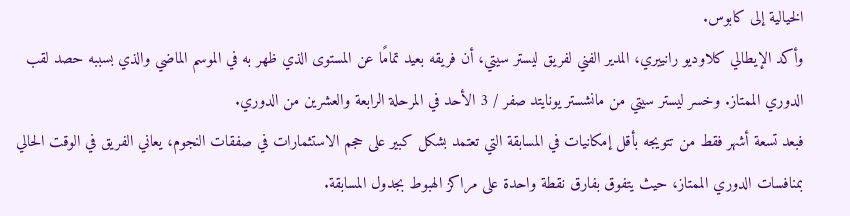الخيالية إلى كابوس.
وأكد الإيطالي كلاوديو رانييري، المدير الفني لفريق ليستر سيتي، أن فريقه بعيد تمامًا عن المستوى الذي ظهر به في الموسم الماضي والذي بسببه حصد لقب الدوري الممتاز. وخسر ليستر سيتي من مانشستر يونايتد صفر / 3 الأحد في المرحلة الرابعة والعشرين من الدوري.
فبعد تسعة أشهر فقط من تتويجه بأقل إمكانيات في المسابقة التي تعتمد بشكل كبير على حجم الاستثمارات في صفقات النجوم، يعاني الفريق في الوقت الحالي بمنافسات الدوري الممتاز، حيث يتفوق بفارق نقطة واحدة على مراكز الهبوط بجدول المسابقة.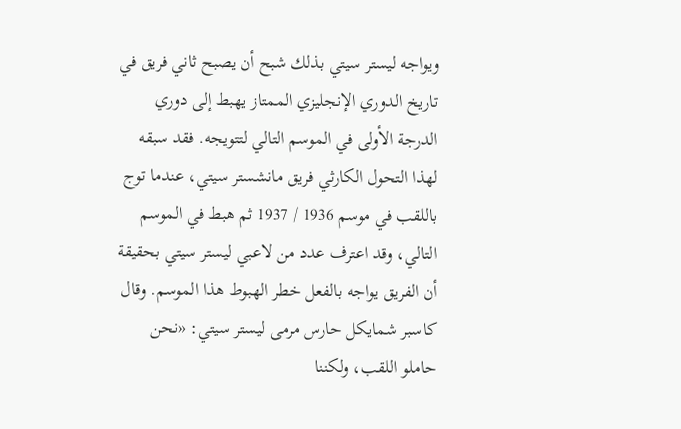ويواجه ليستر سيتي بذلك شبح أن يصبح ثاني فريق في تاريخ الدوري الإنجليزي الممتاز يهبط إلى دوري الدرجة الأولى في الموسم التالي لتتويجه. فقد سبقه لهذا التحول الكارثي فريق مانشستر سيتي، عندما توج باللقب في موسم 1936 / 1937 ثم هبط في الموسم التالي، وقد اعترف عدد من لاعبي ليستر سيتي بحقيقة أن الفريق يواجه بالفعل خطر الهبوط هذا الموسم. وقال كاسبر شمايكل حارس مرمى ليستر سيتي: «نحن حاملو اللقب، ولكننا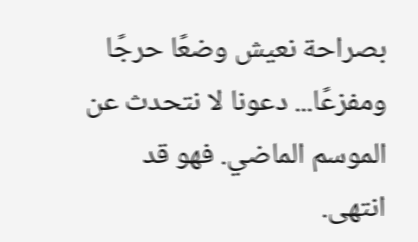بصراحة نعيش وضعًا حرجًا ومفزعًا... دعونا لا نتحدث عن الموسم الماضي. فهو قد انتهى.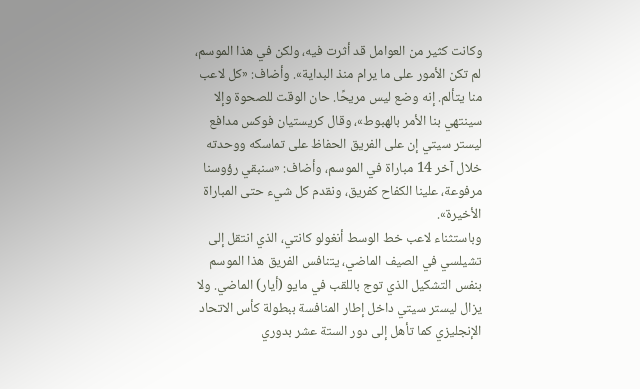وكانت كثير من العوامل قد أثرت فيه، ولكن في هذا الموسم، لم تكن الأمور على ما يرام منذ البداية». وأضاف: «كل لاعب منا يتألم. إنه وضع ليس مريحًا. حان الوقت للصحوة وإلا سينتهي بنا الأمر بالهبوط»، وقال كريستيان فوكس مدافع ليستر سيتي إن على الفريق الحفاظ على تماسكه ووحدته خلال آخر 14 مباراة في الموسم، وأضاف: «سنبقي رؤوسنا مرفوعة، علينا الكفاح كفريق، ونقدم كل شيء حتى المباراة الأخيرة».
وباستثناء لاعب خط الوسط أنغولو كانتي، الذي انتقل إلى تشيلسي في الصيف الماضي، يتنافس الفريق هذا الموسم بنفس التشكيل الذي توج باللقب في مايو (أيار) الماضي. ولا يزال ليستر سيتي داخل إطار المنافسة ببطولة كأس الاتحاد الإنجليزي كما تأهل إلى دور الستة عشر بدوري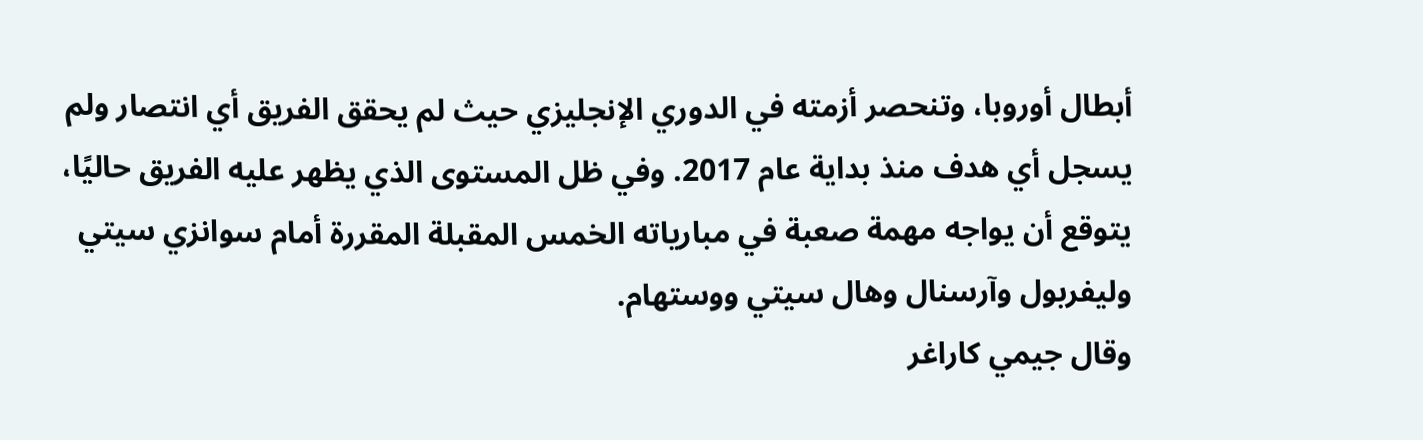أبطال أوروبا، وتنحصر أزمته في الدوري الإنجليزي حيث لم يحقق الفريق أي انتصار ولم يسجل أي هدف منذ بداية عام 2017. وفي ظل المستوى الذي يظهر عليه الفريق حاليًا، يتوقع أن يواجه مهمة صعبة في مبارياته الخمس المقبلة المقررة أمام سوانزي سيتي وليفربول وآرسنال وهال سيتي ووستهام.
وقال جيمي كاراغر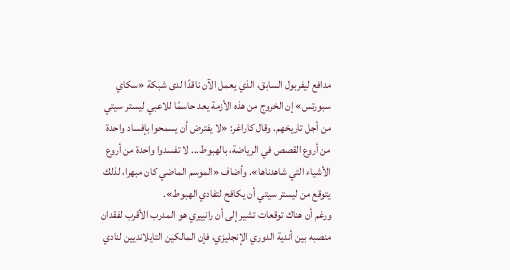مدافع ليفربول السابق، الذي يعمل الآن ناقدًا لدى شبكة «سكاي سبورتس» إن الخروج من هذه الأزمة يعد حاسمًا للاعبي ليستر سيتي من أجل تاريخهم. وقال كاراغر: «لا يفترض أن يسمحوا بإفساد واحدة من أروع القصص في الرياضة، بالهبوط... لا تفسدوا واحدة من أروع الأشياء التي شاهدناها». وأضاف «الموسم الماضي كان مبهرا، لذلك يتوقع من ليستر سيتي أن يكافح لتفادي الهبوط».
ورغم أن هناك توقعات تشير إلى أن رانييري هو المدرب الأقرب لفقدان منصبه بين أندية الدوري الإنجليزي، فإن المالكين التايلانديين لنادي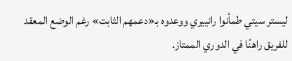ليستر سيتي طمأنوا رانييري ووعدوه بـ«دعمهم الثابت» رغم الوضع المعقد للفريق راهنًا في الدوري الممتاز.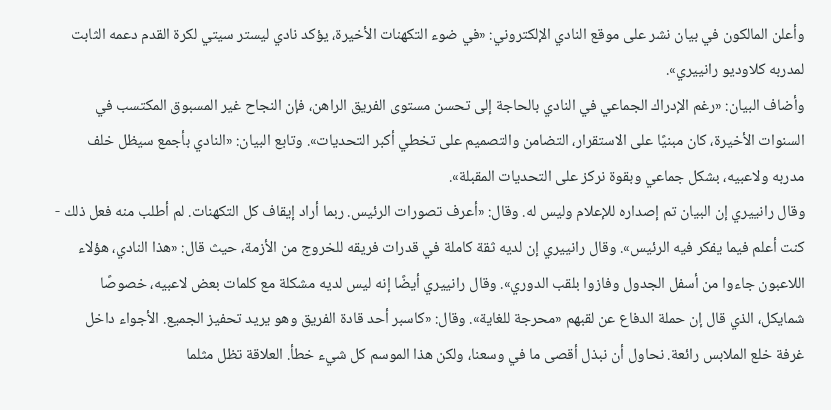وأعلن المالكون في بيان نشر على موقع النادي الإلكتروني: «في ضوء التكهنات الأخيرة، يؤكد نادي ليستر سيتي لكرة القدم دعمه الثابت لمدربه كلاوديو رانييري».
وأضاف البيان: «رغم الإدراك الجماعي في النادي بالحاجة إلى تحسن مستوى الفريق الراهن، فإن النجاح غير المسبوق المكتسب في السنوات الأخيرة، كان مبنيًا على الاستقرار، التضامن والتصميم على تخطي أكبر التحديات». وتابع البيان: «النادي بأجمع سيظل خلف مدربه ولاعبيه، بشكل جماعي وبقوة نركز على التحديات المقبلة».
وقال رانييري إن البيان تم إصداره للإعلام وليس له. وقال: «أعرف تصورات الرئيس. ربما أراد إيقاف كل التكهنات. لم أطلب منه فعل ذلك - كنت أعلم فيما يفكر فيه الرئيس». وقال رانييري إن لديه ثقة كاملة في قدرات فريقه للخروج من الأزمة، حيث قال: «هذا النادي، هؤلاء اللاعبون جاءوا من أسفل الجدول وفازوا بلقب الدوري». وقال رانييري أيضًا إنه ليس لديه مشكلة مع كلمات بعض لاعبيه، خصوصًا شمايكل، الذي قال إن حملة الدفاع عن لقبهم «محرجة للغاية». وقال: «كاسبر أحد قادة الفريق وهو يريد تحفيز الجميع. الأجواء داخل غرفة خلع الملابس رائعة. نحاول أن نبذل أقصى ما في وسعنا، ولكن هذا الموسم كل شيء خطأ. العلاقة تظل مثلما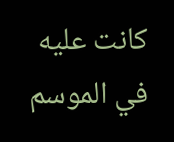كانت عليه في الموسم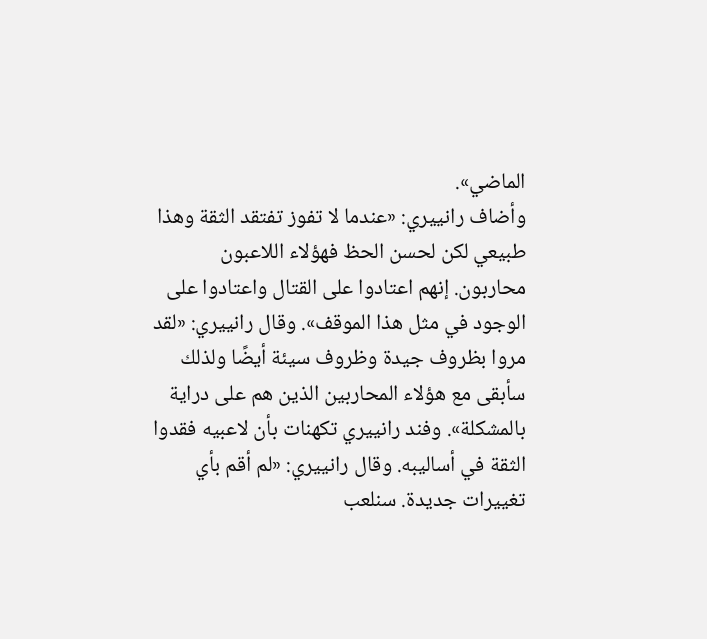الماضي».
وأضاف رانييري: «عندما لا تفوز تفتقد الثقة وهذا طبيعي لكن لحسن الحظ فهؤلاء اللاعبون محاربون. إنهم اعتادوا على القتال واعتادوا على الوجود في مثل هذا الموقف». وقال رانييري: «لقد مروا بظروف جيدة وظروف سيئة أيضًا ولذلك سأبقى مع هؤلاء المحاربين الذين هم على دراية بالمشكلة». وفند رانييري تكهنات بأن لاعبيه فقدوا الثقة في أساليبه. وقال رانييري: «لم أقم بأي تغييرات جديدة. سنلعب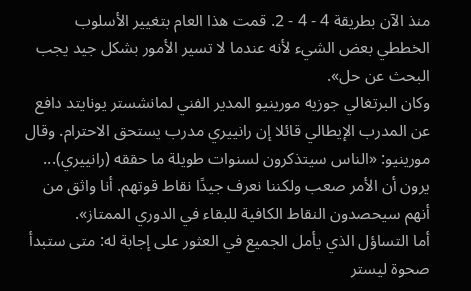منذ الآن بطريقة 4 - 4 - 2. قمت هذا العام بتغيير الأسلوب الخططي بعض الشيء لأنه عندما لا تسير الأمور بشكل جيد يجب البحث عن حل».
وكان البرتغالي جوزيه مورينيو المدير الفني لمانشستر يونايتد دافع عن المدرب الإيطالي قائلا إن رانييري مدرب يستحق الاحترام. وقال مورينيو: «الناس سيتذكرون لسنوات طويلة ما حققه (رانييري)... يرون أن الأمر صعب ولكننا نعرف جيدًا نقاط قوتهم. أنا واثق من أنهم سيحصدون النقاط الكافية للبقاء في الدوري الممتاز».
أما التساؤل الذي يأمل الجميع في العثور على إجابة له: متى ستبدأ صحوة ليستر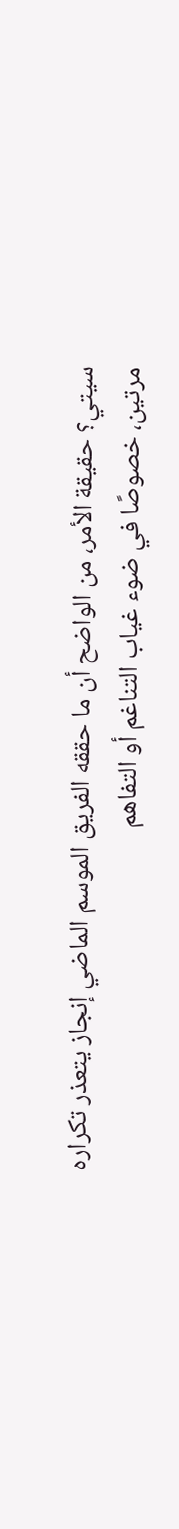سيتي؟ حقيقة الأمر، من الواضح أن ما حققه الفريق الموسم الماضي إنجاز يتعذر تكراره مرتين، خصوصًا في ضوء غياب التناغم أو التفاهم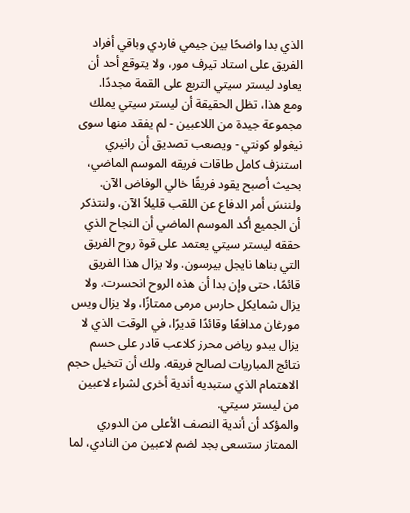الذي بدا واضحًا بين جيمي فاردي وباقي أفراد الفريق على استاد تيرف مور، ولا يتوقع أحد أن يعاود ليستر سيتي التربع على القمة مجددًا.
ومع هذا، تظل الحقيقة أن ليستر سيتي يملك مجموعة جيدة من اللاعبين - لم يفقد منها سوى نيغولو كونتي - ويصعب تصديق أن رانيري استنزف كامل طاقات فريقه الموسم الماضي، بحيث أصبح يقود فريقًا خالي الوفاض الآن. ولننسَ أمر الدفاع عن اللقب قليلاً الآن، ولنتذكر أن الجميع أكد الموسم الماضي أن النجاح الذي حققه ليستر سيتي يعتمد على قوة روح الفريق التي بناها نايجل بيرسون. ولا يزال هذا الفريق قائمًا، حتى وإن بدا أن هذه الروح انحسرت. ولا يزال شمايكل حارس مرمى ممتازًا، ولا يزال ويس مورغان مدافعًا وقائدًا قديرًا، في الوقت الذي لا يزال يبدو رياض محرز كلاعب قادر على حسم نتائج المباريات لصالح فريقه. ولك أن تتخيل حجم الاهتمام الذي ستبديه أندية أخرى لشراء لاعبين من ليستر سيتي.
والمؤكد أن أندية النصف الأعلى من الدوري الممتاز ستسعى بجد لضم لاعبين من النادي، لما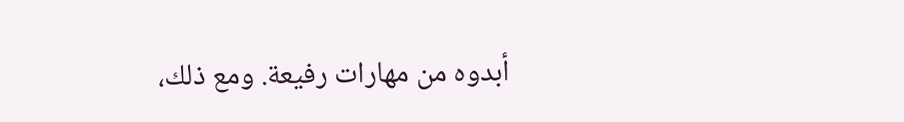أبدوه من مهارات رفيعة. ومع ذلك،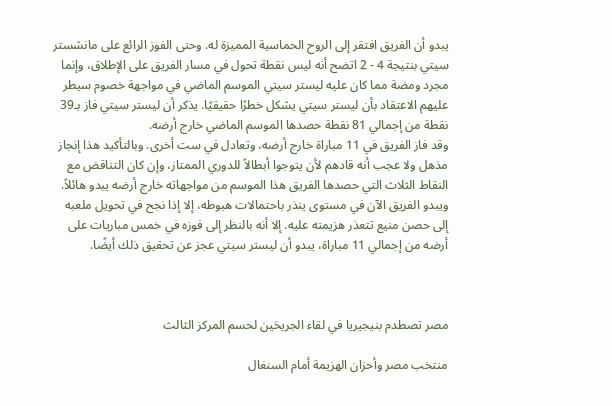يبدو أن الفريق افتقر إلى الروح الحماسية المميزة له. وحتى الفوز الرائع على مانشستر سيتي بنتيجة 4 - 2 اتضح أنه ليس نقطة تحول في مسار الفريق على الإطلاق، وإنما مجرد ومضة مما كان عليه ليستر سيتي الموسم الماضي في مواجهة خصوم سيطر عليهم الاعتقاد بأن ليستر سيتي يشكل خطرًا حقيقيًا. يذكر أن ليستر سيتي فاز بـ39 نقطة من إجمالي 81 نقطة حصدها الموسم الماضي خارج أرضه.
وقد فاز الفريق في 11 مباراة خارج أرضه، وتعادل في ست أخرى. وبالتأكيد هذا إنجاز مذهل ولا عجب أنه قادهم لأن يتوجوا أبطالاً للدوري الممتاز، وإن كان التناقض مع النقاط الثلاث التي حصدها الفريق هذا الموسم من مواجهاته خارج أرضه يبدو هائلاً. ويبدو الفريق الآن في مستوى ينذر باحتمالات هبوطه، إلا إذا نجح في تحويل ملعبه إلى حصن منيع تتعذر هزيمته عليه. إلا أنه بالنظر إلى فوزه في خمس مباريات على أرضه من إجمالي 11 مباراة، يبدو أن ليستر سيتي عجز عن تحقيق ذلك أيضًا.



مصر تصطدم بنيجيريا في لقاء الجريحَين لحسم المركز الثالث

منتخب مصر وأحزان الهزيمة أمام السنغال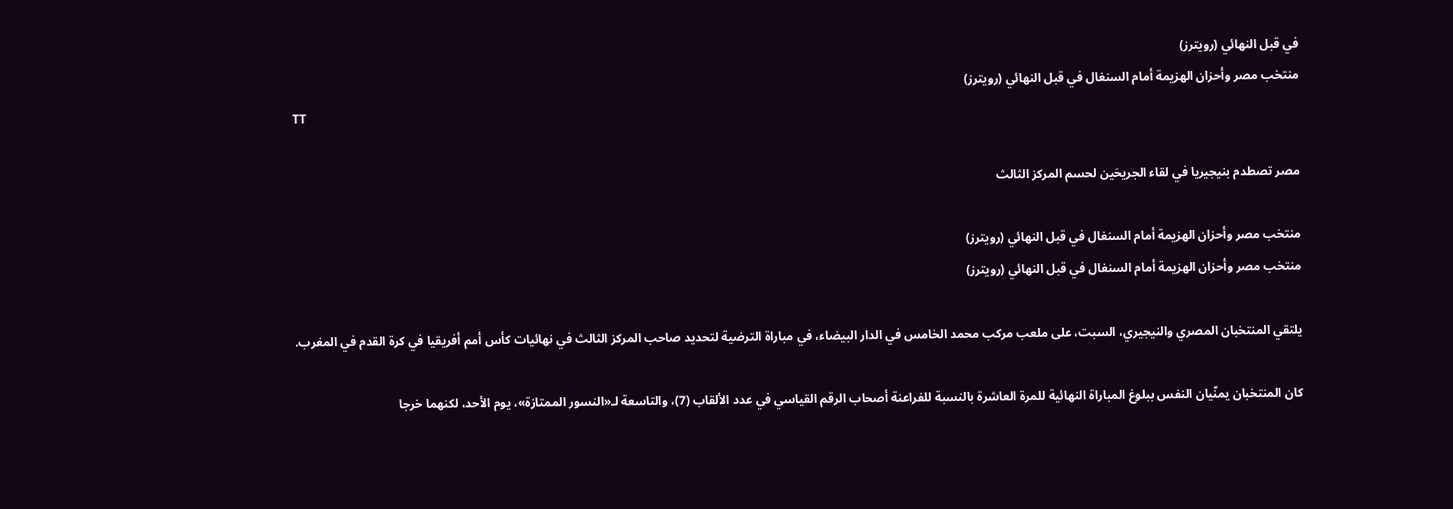في قبل النهائي (رويترز)
منتخب مصر وأحزان الهزيمة أمام السنغال في قبل النهائي (رويترز)
TT

مصر تصطدم بنيجيريا في لقاء الجريحَين لحسم المركز الثالث

منتخب مصر وأحزان الهزيمة أمام السنغال في قبل النهائي (رويترز)
منتخب مصر وأحزان الهزيمة أمام السنغال في قبل النهائي (رويترز)

يلتقي المنتخبان المصري والنيجيري، السبت، على ملعب مركب محمد الخامس في الدار البيضاء، في مباراة الترضية لتحديد صاحب المركز الثالث في نهائيات كأس أمم أفريقيا في كرة القدم في المغرب.

كان المنتخبان يمنّيان النفس ببلوغ المباراة النهائية للمرة العاشرة بالنسبة للفراعنة أصحاب الرقم القياسي في عدد الألقاب (7)، والتاسعة لـ«النسور الممتازة»، يوم الأحد، لكنهما خرجا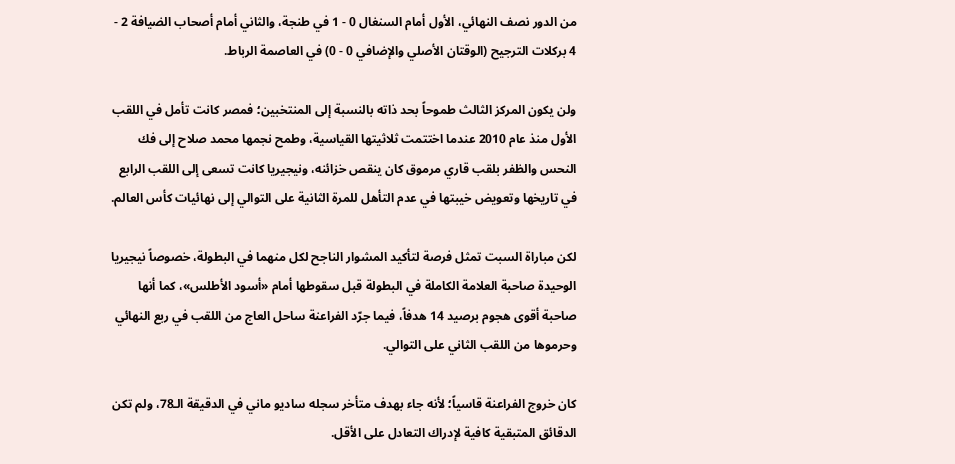من الدور نصف النهائي، الأول أمام السنغال 0 - 1 في طنجة، والثاني أمام أصحاب الضيافة 2 - 4 بركلات الترجيح (الوقتان الأصلي والإضافي 0 - 0) في العاصمة الرباط.

ولن يكون المركز الثالث طموحاً بحد ذاته بالنسبة إلى المنتخبين؛ فمصر كانت تأمل في اللقب الأول منذ عام 2010 عندما اختتمت ثلاثيتها القياسية، وطمح نجمها محمد صلاح إلى فك النحس والظفر بلقب قاري مرموق كان ينقص خزائنه، ونيجيريا كانت تسعى إلى اللقب الرابع في تاريخها وتعويض خيبتها في عدم التأهل للمرة الثانية على التوالي إلى نهائيات كأس العالم.

لكن مباراة السبت تمثل فرصة لتأكيد المشوار الناجح لكل منهما في البطولة، خصوصاً نيجيريا الوحيدة صاحبة العلامة الكاملة في البطولة قبل سقوطها أمام «أسود الأطلس»، كما أنها صاحبة أقوى هجوم برصيد 14 هدفاً، فيما جرّد الفراعنة ساحل العاج من اللقب في ربع النهائي وحرموها من اللقب الثاني على التوالي.

كان خروج الفراعنة قاسياً؛ لأنه جاء بهدف متأخر سجله ساديو ماني في الدقيقة الـ78، ولم تكن الدقائق المتبقية كافية لإدراك التعادل على الأقل.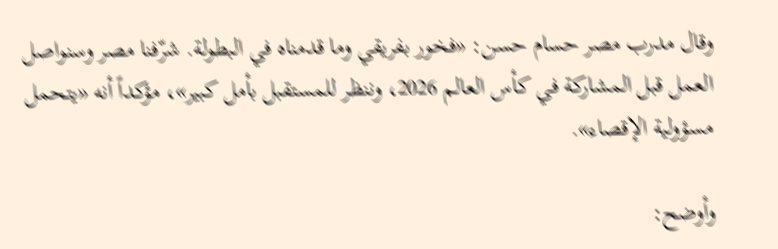وقال مدرب مصر حسام حسن: «فخور بفريقي وما قدمناه في البطولة. شرّفنا مصر وسنواصل العمل قبل المشاركة في كأس العالم 2026، وننظر للمستقبل بأمل كبير»، مؤكداً أنه «يتحمل مسؤولية الإقصاء».

وأوضح: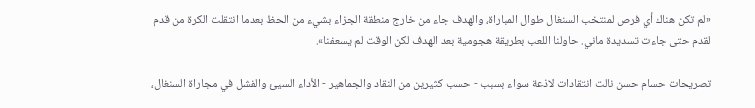«لم تكن هناك أي فرص لمنتخب السنغال طوال المباراة، والهدف جاء من خارج منطقة الجزاء بشيء من الحظ بعدما انتقلت الكرة من قدم لقدم حتى جاءت تسديدة ماني. حاولنا اللعب بطريقة هجومية بعد الهدف لكن الوقت لم يسعفنا».

تصريحات حسام حسن نالت انتقادات لاذعة سواء بسبب - حسب كثيرين من النقاد والجماهير - الأداء السيئ والفشل في مجاراة السنغال،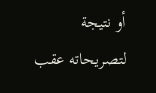أو نتيجة لتصريحاته عقب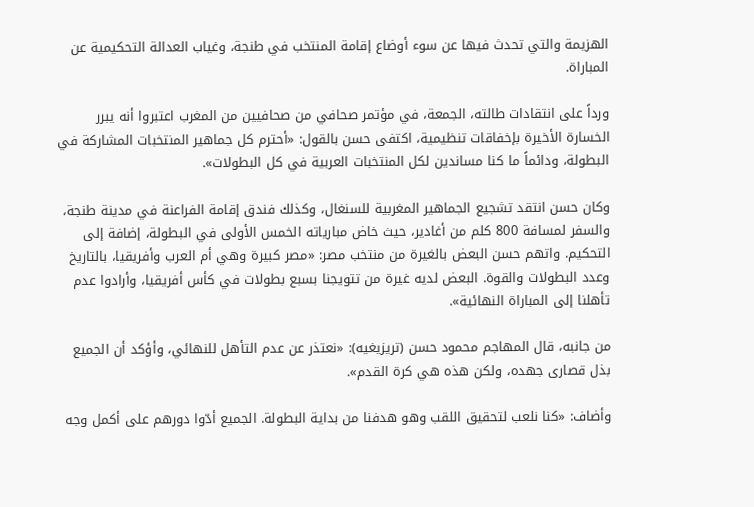الهزيمة والتي تحدث فيها عن سوء أوضاع إقامة المنتخب في طنجة، وغياب العدالة التحكيمية عن المباراة.

ورداً على انتقادات طالته، الجمعة، في مؤتمر صحافي من صحافيين من المغرب اعتبروا أنه يبرر الخسارة الأخيرة بإخفاقات تنظيمية، اكتفى حسن بالقول: «أحترم كل جماهير المنتخبات المشاركة في البطولة، ودائماً ما كنا مساندين لكل المنتخبات العربية في كل البطولات».

وكان حسن انتقد تشجيع الجماهير المغربية للسنغال، وكذلك فندق إقامة الفراعنة في مدينة طنجة، والسفر لمسافة 800 كلم من أغادير، حيث خاض مبارياته الخمس الأولى في البطولة، إضافة إلى التحكيم. واتهم حسن البعض بالغيرة من منتخب مصر: «مصر كبيرة وهي أم العرب وأفريقيا، بالتاريخ وعدد البطولات والقوة. البعض لديه غيرة من تتويجنا بسبع بطولات في كأس أفريقيا، وأرادوا عدم تأهلنا إلى المباراة النهائية».

من جانبه، قال المهاجم محمود حسن (تريزيغيه): «نعتذر عن عدم التأهل للنهائي، وأؤكد أن الجميع بذل قصارى جهده، ولكن هذه هي كرة القدم».

وأضاف: «كنا نلعب لتحقيق اللقب وهو هدفنا من بداية البطولة. الجميع أدّوا دورهم على أكمل وجه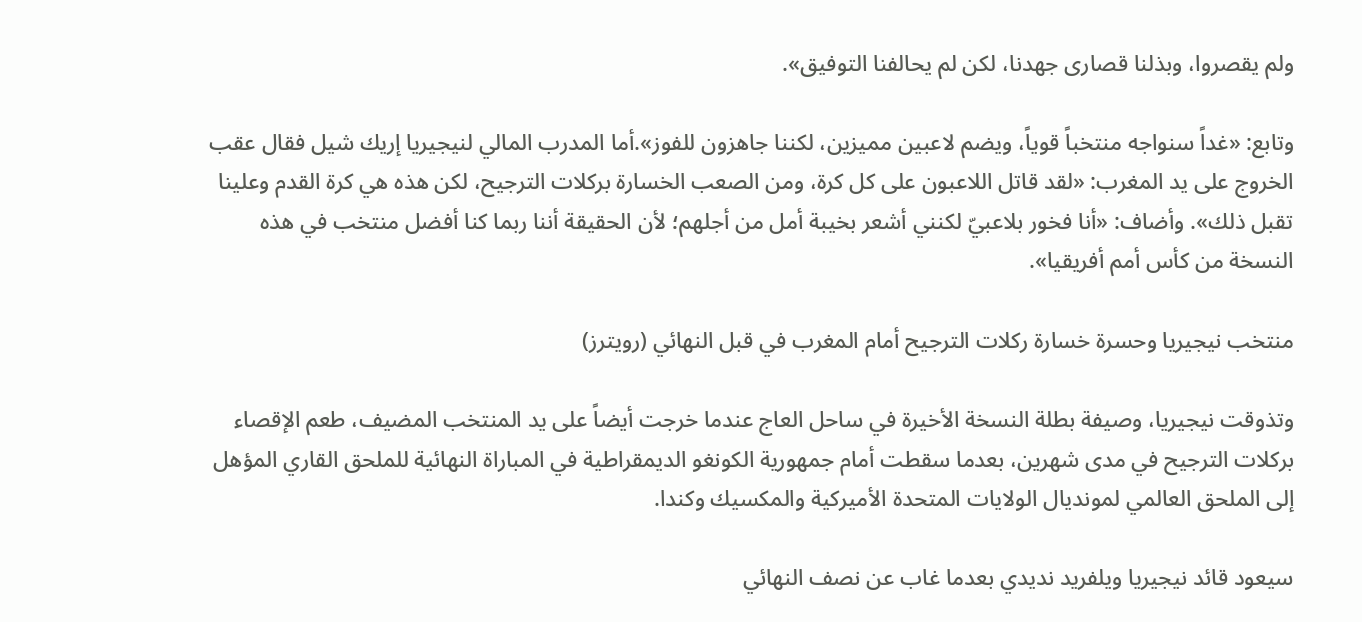ولم يقصروا، وبذلنا قصارى جهدنا، لكن لم يحالفنا التوفيق».

وتابع: «غداً سنواجه منتخباً قوياً، ويضم لاعبين مميزين، لكننا جاهزون للفوز».أما المدرب المالي لنيجيريا إريك شيل فقال عقب الخروج على يد المغرب: «لقد قاتل اللاعبون على كل كرة، ومن الصعب الخسارة بركلات الترجيح، لكن هذه هي كرة القدم وعلينا تقبل ذلك». وأضاف: «أنا فخور بلاعبيّ لكنني أشعر بخيبة أمل من أجلهم؛ لأن الحقيقة أننا ربما كنا أفضل منتخب في هذه النسخة من كأس أمم أفريقيا».

منتخب نيجيريا وحسرة خسارة ركلات الترجيح أمام المغرب في قبل النهائي (رويترز)

وتذوقت نيجيريا، وصيفة بطلة النسخة الأخيرة في ساحل العاج عندما خرجت أيضاً على يد المنتخب المضيف، طعم الإقصاء بركلات الترجيح في مدى شهرين، بعدما سقطت أمام جمهورية الكونغو الديمقراطية في المباراة النهائية للملحق القاري المؤهل إلى الملحق العالمي لمونديال الولايات المتحدة الأميركية والمكسيك وكندا.

سيعود قائد نيجيريا ويلفريد نديدي بعدما غاب عن نصف النهائي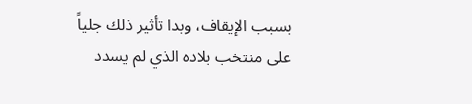بسبب الإيقاف، وبدا تأثير ذلك جلياً على منتخب بلاده الذي لم يسدد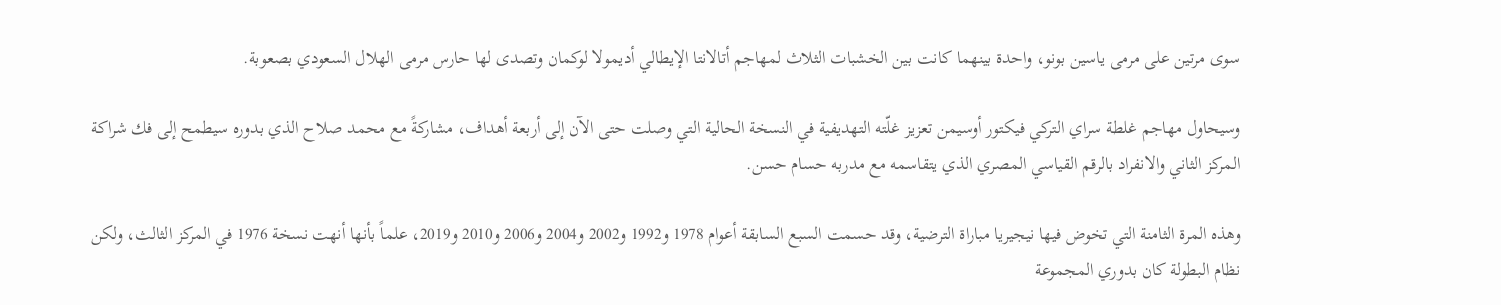سوى مرتين على مرمى ياسين بونو، واحدة بينهما كانت بين الخشبات الثلاث لمهاجم أتالانتا الإيطالي أديمولا لوكمان وتصدى لها حارس مرمى الهلال السعودي بصعوبة.

وسيحاول مهاجم غلطة سراي التركي فيكتور أوسيمن تعزيز غلّته التهديفية في النسخة الحالية التي وصلت حتى الآن إلى أربعة أهداف، مشاركةً مع محمد صلاح الذي بدوره سيطمح إلى فك شراكة المركز الثاني والانفراد بالرقم القياسي المصري الذي يتقاسمه مع مدربه حسام حسن.

وهذه المرة الثامنة التي تخوض فيها نيجيريا مباراة الترضية، وقد حسمت السبع السابقة أعوام 1978 و1992 و2002 و2004 و2006 و2010 و2019، علماً بأنها أنهت نسخة 1976 في المركز الثالث، ولكن نظام البطولة كان بدوري المجموعة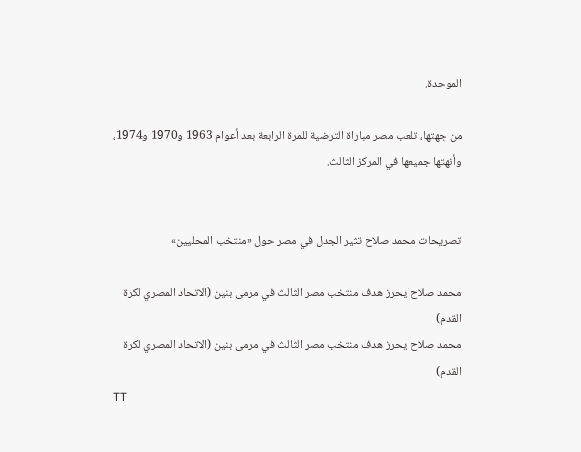الموحدة.

من جهتها، تلعب مصر مباراة الترضية للمرة الرابعة بعد أعوام 1963 و1970 و1974، وأنهتها جميعها في المركز الثالث.


تصريحات محمد صلاح تثير الجدل في مصر حول «منتخب المحليين»

محمد صلاح يحرز هدف منتخب مصر الثالث في مرمى بنين (الاتحاد المصري لكرة القدم)
محمد صلاح يحرز هدف منتخب مصر الثالث في مرمى بنين (الاتحاد المصري لكرة القدم)
TT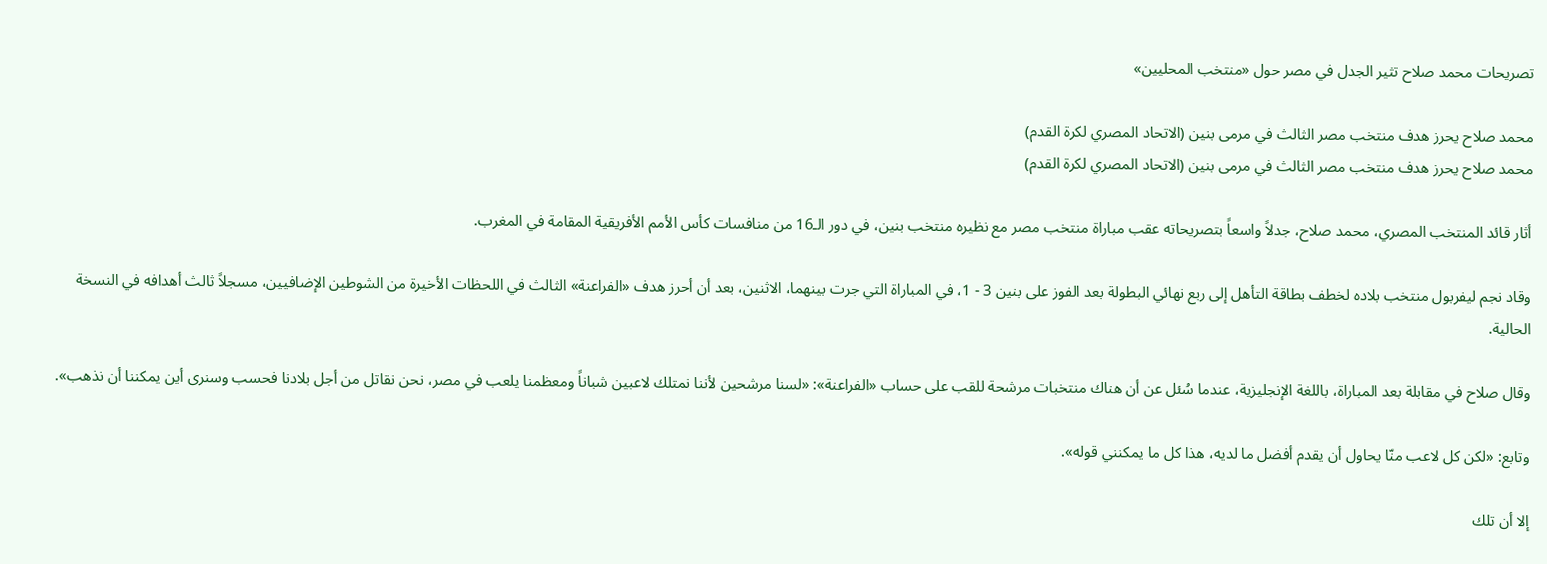تصريحات محمد صلاح تثير الجدل في مصر حول «منتخب المحليين»

محمد صلاح يحرز هدف منتخب مصر الثالث في مرمى بنين (الاتحاد المصري لكرة القدم)
محمد صلاح يحرز هدف منتخب مصر الثالث في مرمى بنين (الاتحاد المصري لكرة القدم)

أثار قائد المنتخب المصري، محمد صلاح، جدلاً واسعاً بتصريحاته عقب مباراة منتخب مصر مع نظيره منتخب بنين، في دور الـ16 من منافسات كأس الأمم الأفريقية المقامة في المغرب.

وقاد نجم ليفربول منتخب بلاده لخطف بطاقة التأهل إلى ربع نهائي البطولة بعد الفوز على بنين 3 - 1، في المباراة التي جرت بينهما، الاثنين، بعد أن أحرز هدف «الفراعنة» الثالث في اللحظات الأخيرة من الشوطين الإضافيين، مسجلاً ثالث أهدافه في النسخة الحالية.

وقال صلاح في مقابلة بعد المباراة، باللغة الإنجليزية، عندما سُئل عن أن هناك منتخبات مرشحة للقب على حساب «الفراعنة»: «لسنا مرشحين لأننا نمتلك لاعبين شباناً ومعظمنا يلعب في مصر، نحن نقاتل من أجل بلادنا فحسب وسنرى أين يمكننا أن نذهب».

وتابع: «لكن كل لاعب منّا يحاول أن يقدم أفضل ما لديه، هذا كل ما يمكنني قوله».

إلا أن تلك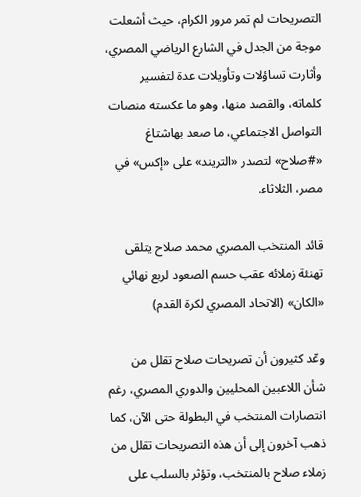التصريحات لم تمر مرور الكرام، حيث أشعلت موجة من الجدل في الشارع الرياضي المصري، وأثارت تساؤلات وتأويلات عدة لتفسير كلماته، والقصد منها، وهو ما عكسته منصات التواصل الاجتماعي، ما صعد بهاشتاغ «#صلاح» لتصدر «التريند» على «إكس» في مصر، الثلاثاء.

قائد المنتخب المصري محمد صلاح يتلقى تهنئة زملائه عقب حسم الصعود لربع نهائي «الكان» (الاتحاد المصري لكرة القدم)

وعّد كثيرون أن تصريحات صلاح تقلل من شأن اللاعبين المحليين والدوري المصري، رغم انتصارات المنتخب في البطولة حتى الآن، كما ذهب آخرون إلى أن هذه التصريحات تقلل من زملاء صلاح بالمنتخب، وتؤثر بالسلب على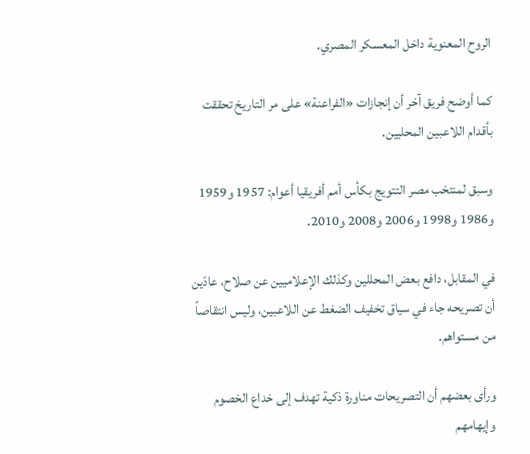الروح المعنوية داخل المعسكر المصري.

كما أوضح فريق آخر أن إنجازات «الفراعنة» على مر التاريخ تحققت بأقدام اللاعبين المحليين.

وسبق لمنتخب مصر التتويج بكأس أمم أفريقيا أعوام: 1957 و1959 و1986 و1998 و2006 و2008 و2010.

في المقابل، دافع بعض المحللين وكذلك الإعلاميين عن صلاح، عادّين أن تصريحه جاء في سياق تخفيف الضغط عن اللاعبين، وليس انتقاصاً من مستواهم.

ورأى بعضهم أن التصريحات مناورة ذكية تهدف إلى خداع الخصوم وإيهامهم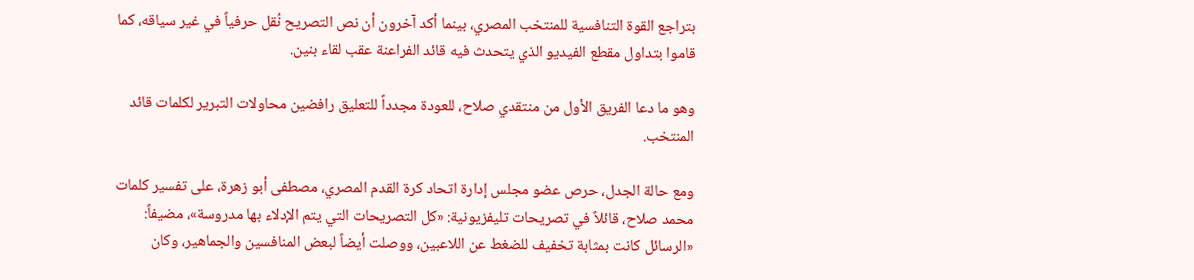بتراجع القوة التنافسية للمنتخب المصري، بينما أكد آخرون أن نص التصريح نُقل حرفياً في غير سياقه، كما قاموا بتداول مقطع الفيديو الذي يتحدث فيه قائد الفراعنة عقب لقاء بنين.

وهو ما دعا الفريق الأول من منتقدي صلاح، للعودة مجدداً للتعليق رافضين محاولات التبرير لكلمات قائد المنتخب.

ومع حالة الجدل، حرص عضو مجلس إدارة اتحاد كرة القدم المصري، مصطفى أبو زهرة، على تفسير كلمات محمد صلاح، قائلاً في تصريحات تليفزيونية: «كل التصريحات التي يتم الإدلاء بها مدروسة»، مضيفاً: «الرسائل كانت بمثابة تخفيف للضغط عن اللاعبين، ووصلت أيضاً لبعض المنافسين والجماهير، وكان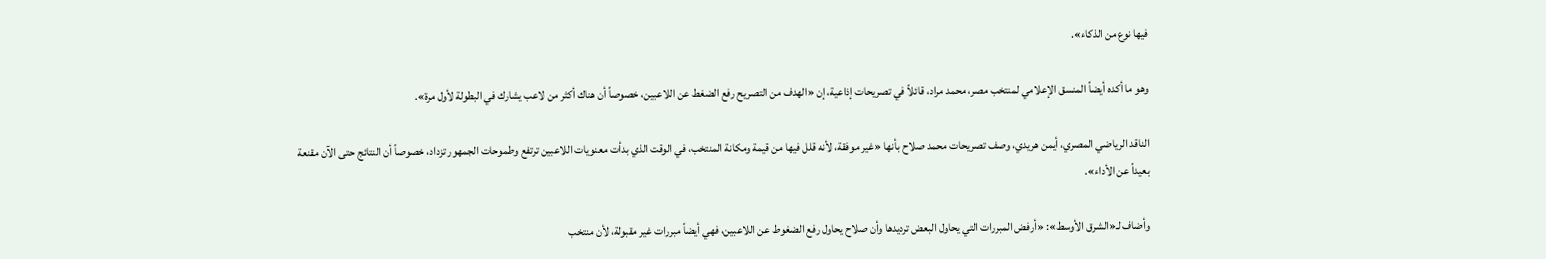فيها نوع من الذكاء».

وهو ما أكده أيضاً المنسق الإعلامي لمنتخب مصر، محمد مراد، قائلاً في تصريحات إذاعية، إن «الهدف من التصريح رفع الضغط عن اللاعبين، خصوصاً أن هناك أكثر من لاعب يشارك في البطولة لأول مرة».

الناقد الرياضي المصري، أيمن هريدي، وصف تصريحات محمد صلاح بأنها «غير موفقة، لأنه قلل فيها من قيمة ومكانة المنتخب، في الوقت الذي بدأت معنويات اللاعبين ترتفع وطموحات الجمهور تزداد، خصوصاً أن النتائج حتى الآن مقنعة بعيداً عن الأداء».

وأضاف لـ«الشرق الأوسط»: «أرفض المبررات التي يحاول البعض ترديدها وأن صلاح يحاول رفع الضغوط عن اللاعبين، فهي أيضاً مبررات غير مقبولة، لأن منتخب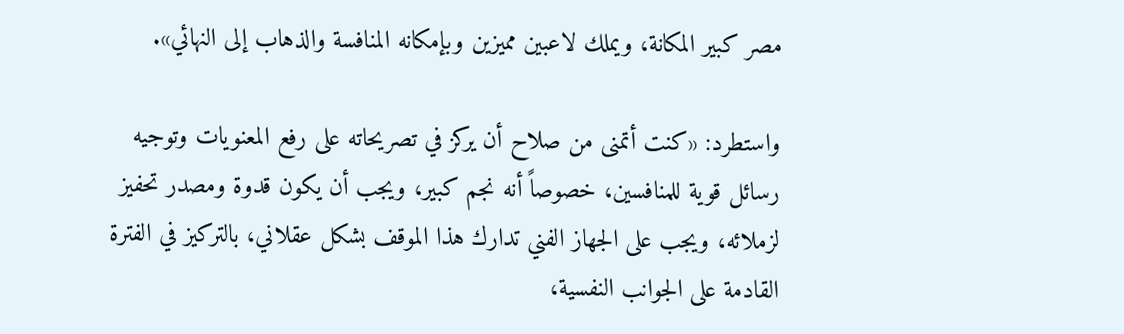مصر كبير المكانة، ويملك لاعبين مميزين وبإمكانه المنافسة والذهاب إلى النهائي».

واستطرد: «كنت أتمنى من صلاح أن يركز في تصريحاته على رفع المعنويات وتوجيه رسائل قوية للمنافسين، خصوصاً أنه نجم كبير، ويجب أن يكون قدوة ومصدر تحفيز لزملائه، ويجب على الجهاز الفني تدارك هذا الموقف بشكل عقلاني، بالتركيز في الفترة القادمة على الجوانب النفسية،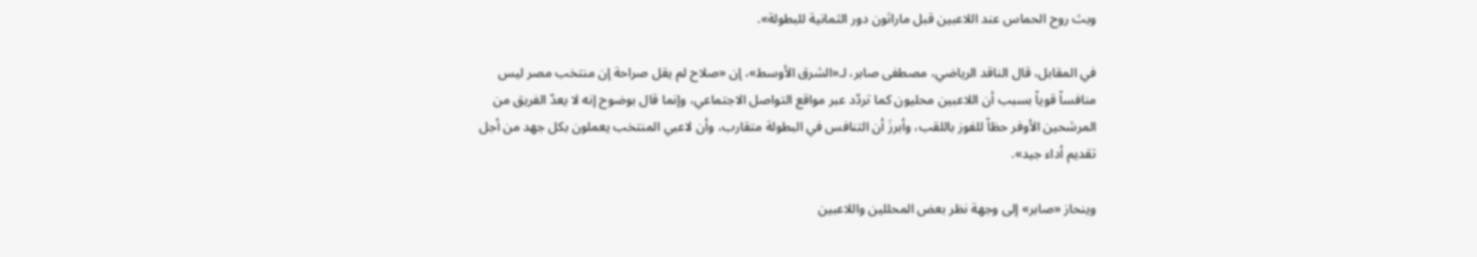وبث روح الحماس عند اللاعبين قبل ماراثون دور الثمانية للبطولة».

في المقابل، قال الناقد الرياضي، مصطفى صابر، لـ«الشرق الأوسط»، إن «صلاح لم يقل صراحة إن منتخب مصر ليس منافساً قوياً بسبب أن اللاعبين محليون كما تردّد عبر مواقع التواصل الاجتماعي، وإنما قال بوضوح إنه لا يعدّ الفريق من المرشحين الأوفر حظاً للفوز باللقب، وأبرزَ أن التنافس في البطولة متقارب، وأن لاعبي المنتخب يعملون بكل جهد من أجل تقديم أداء جيد».

وينحاز «صابر» إلى وجهة نظر بعض المحللين واللاعبين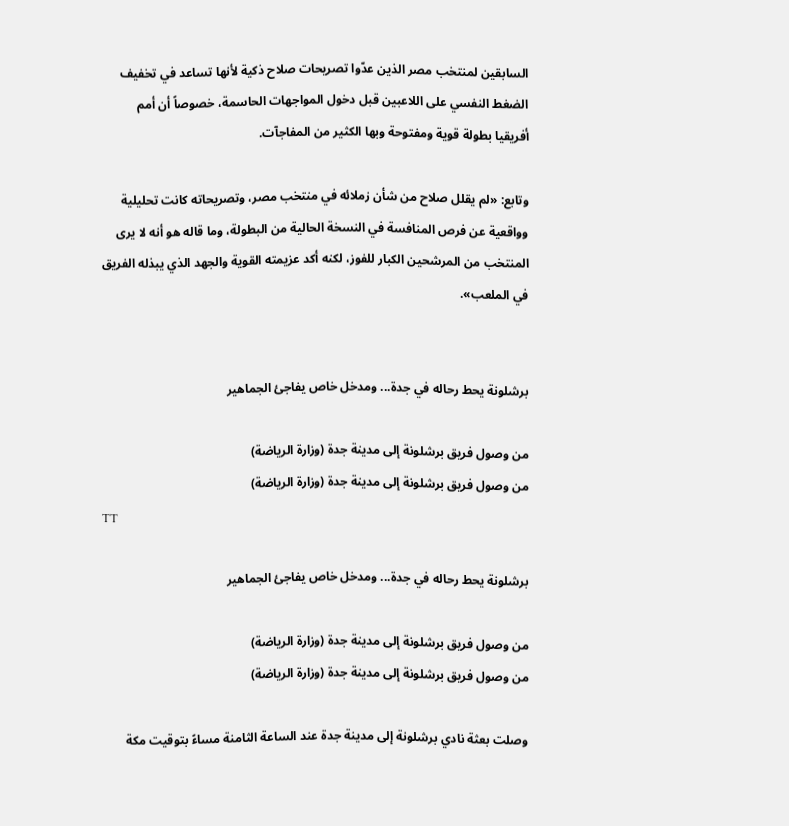السابقين لمنتخب مصر الذين عدّوا تصريحات صلاح ذكية لأنها تساعد في تخفيف الضغط النفسي على اللاعبين قبل دخول المواجهات الحاسمة، خصوصاً أن أمم أفريقيا بطولة قوية ومفتوحة وبها الكثير من المفاجآت.

وتابع: «لم يقلل صلاح من شأن زملائه في منتخب مصر، وتصريحاته كانت تحليلية وواقعية عن فرص المنافسة في النسخة الحالية من البطولة، وما قاله هو أنه لا يرى المنتخب من المرشحين الكبار للفوز، لكنه أكد عزيمته القوية والجهد الذي يبذله الفريق في الملعب».


برشلونة يحط رحاله في جدة... ومدخل خاص يفاجئ الجماهير

من وصول فريق برشلونة إلى مدينة جدة (وزارة الرياضة)
من وصول فريق برشلونة إلى مدينة جدة (وزارة الرياضة)
TT

برشلونة يحط رحاله في جدة... ومدخل خاص يفاجئ الجماهير

من وصول فريق برشلونة إلى مدينة جدة (وزارة الرياضة)
من وصول فريق برشلونة إلى مدينة جدة (وزارة الرياضة)

وصلت بعثة نادي برشلونة إلى مدينة جدة عند الساعة الثامنة مساءً بتوقيت مكة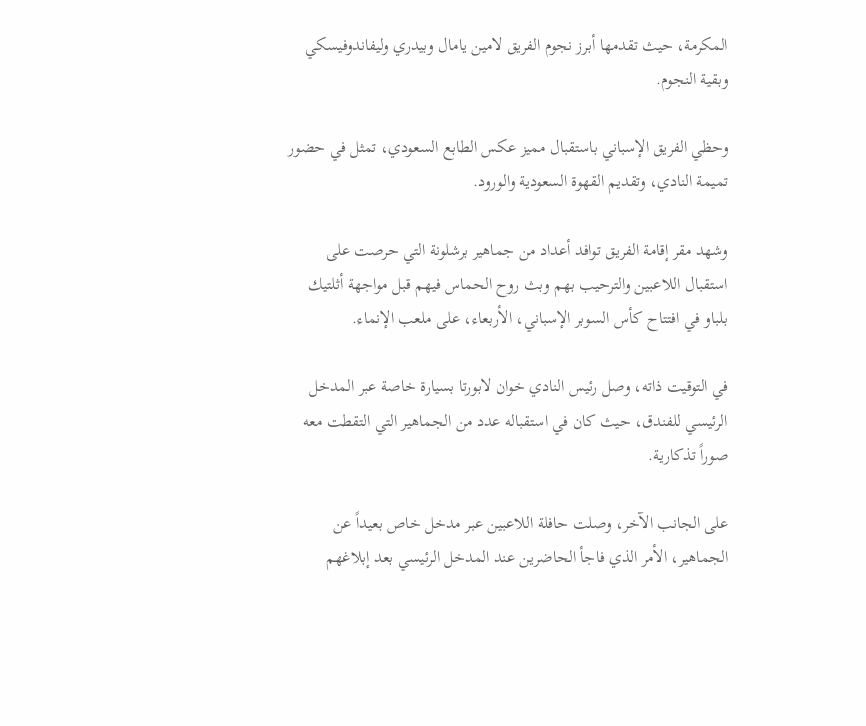المكرمة، حيث تقدمها أبرز نجوم الفريق لامين يامال وبيدري وليفاندوفيسكي وبقية النجوم.

وحظي الفريق الإسباني باستقبال مميز عكس الطابع السعودي، تمثل في حضور تميمة النادي، وتقديم القهوة السعودية والورود.

وشهد مقر إقامة الفريق توافد أعداد من جماهير برشلونة التي حرصت على استقبال اللاعبين والترحيب بهم وبث روح الحماس فيهم قبل مواجهة أثلتيك بلباو في افتتاح كأس السوبر الإسباني، الأربعاء، على ملعب الإنماء.

في التوقيت ذاته، وصل رئيس النادي خوان لابورتا بسيارة خاصة عبر المدخل الرئيسي للفندق، حيث كان في استقباله عدد من الجماهير التي التقطت معه صوراً تذكارية.

على الجانب الآخر، وصلت حافلة اللاعبين عبر مدخل خاص بعيداً عن الجماهير، الأمر الذي فاجأ الحاضرين عند المدخل الرئيسي بعد إبلاغهم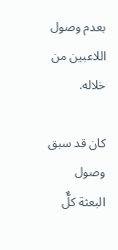بعدم وصول اللاعبين من خلاله.

كان قد سبق وصول البعثة كلٌّ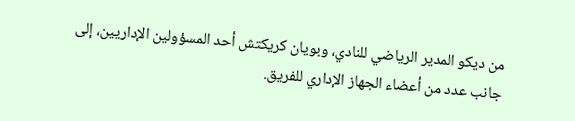من ديكو المدير الرياضي للنادي، وبويان كريكتش أحد المسؤولين الإداريين، إلى جانب عدد من أعضاء الجهاز الإداري للفريق.